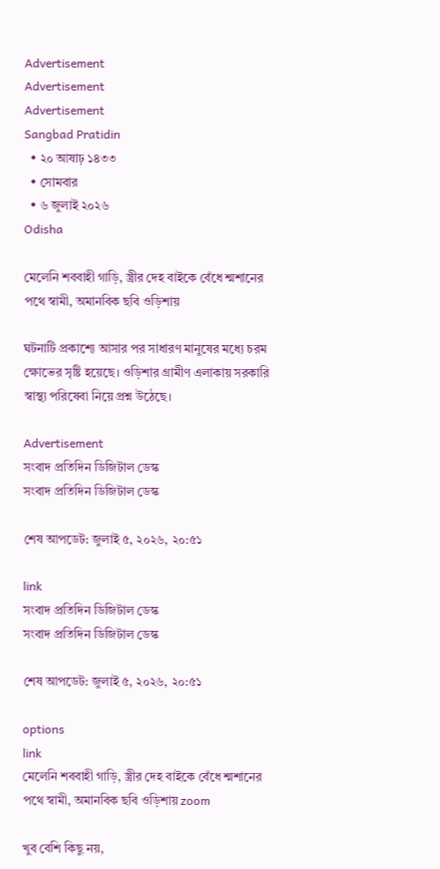Advertisement
Advertisement
Advertisement
Sangbad Pratidin
  • ২০ আষাঢ় ১৪৩৩
  • সোমবার
  • ৬ জুলাই ২০২৬
Odisha

মেলেনি শববাহী গাড়ি, স্ত্রীর দেহ বাইকে বেঁধে শ্মশানের পথে স্বামী, অমানবিক ছবি ওড়িশায়

ঘটনাটি প্রকাশ্যে আসার পর সাধারণ মানুষের মধ্যে চরম ক্ষোভের সৃষ্টি হয়েছে। ওড়িশার গ্রামীণ এলাকায় সরকারি স্বাস্থ্য পরিষেবা নিয়ে প্রশ্ন উঠেছে।

Advertisement
সংবাদ প্রতিদিন ডিজিটাল ডেস্ক
সংবাদ প্রতিদিন ডিজিটাল ডেস্ক

শেষ আপডেট: জুলাই ৫, ২০২৬, ২০:৫১

link
সংবাদ প্রতিদিন ডিজিটাল ডেস্ক
সংবাদ প্রতিদিন ডিজিটাল ডেস্ক

শেষ আপডেট: জুলাই ৫, ২০২৬, ২০:৫১

options
link
মেলেনি শববাহী গাড়ি, স্ত্রীর দেহ বাইকে বেঁধে শ্মশানের পথে স্বামী, অমানবিক ছবি ওড়িশায় zoom

খুব বেশি কিছু নয়,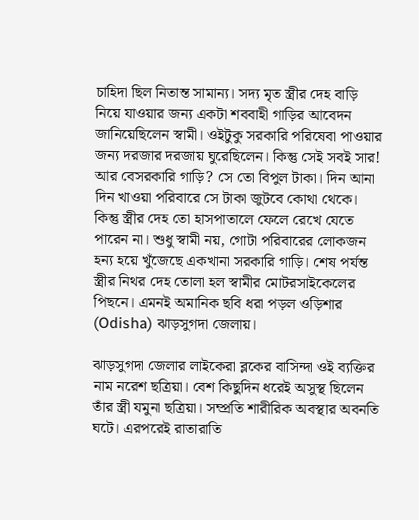চাহিদা ছিল নিতান্ত সামান্য। সদ্য মৃত স্ত্রীর দেহ বাড়ি নিয়ে যাওয়ার জন্য একটা শববাহী গাড়ির আবেদন জানিয়েছিলেন স্বামী। ওইটুকু সরকারি পরিষেবা পাওয়ার জন্য দরজার দরজায় ঘুরেছিলেন। কিন্তু সেই সবই সার! আর বেসরকারি গাড়ি? সে তো বিপুল টাকা। দিন আনা দিন খাওয়া পরিবারে সে টাকা জুটবে কোথা থেকে। কিন্তু স্ত্রীর দেহ তো হাসপাতালে ফেলে রেখে যেতে পারেন না। শুধু স্বামী নয়, গোটা পরিবারের লোকজন হন্য হয়ে খুঁজেছে একখানা সরকারি গাড়ি। শেষ পর্যন্ত স্ত্রীর নিথর দেহ তোলা হল স্বামীর মোটরসাইকেলের পিছনে। এমনই অমানিক ছবি ধরা পড়ল ওড়িশার (Odisha) ঝাড়সুগদা জেলায়।

ঝাড়সুগদা জেলার লাইকেরা ব্লকের বাসিন্দা ওই ব্যক্তির নাম নরেশ ছত্রিয়া। বেশ কিছুদিন ধরেই অসুস্থ ছিলেন তাঁর স্ত্রী যমুনা ছত্রিয়া। সম্প্রতি শারীরিক অবস্থার অবনতি ঘটে। এরপরেই রাতারাতি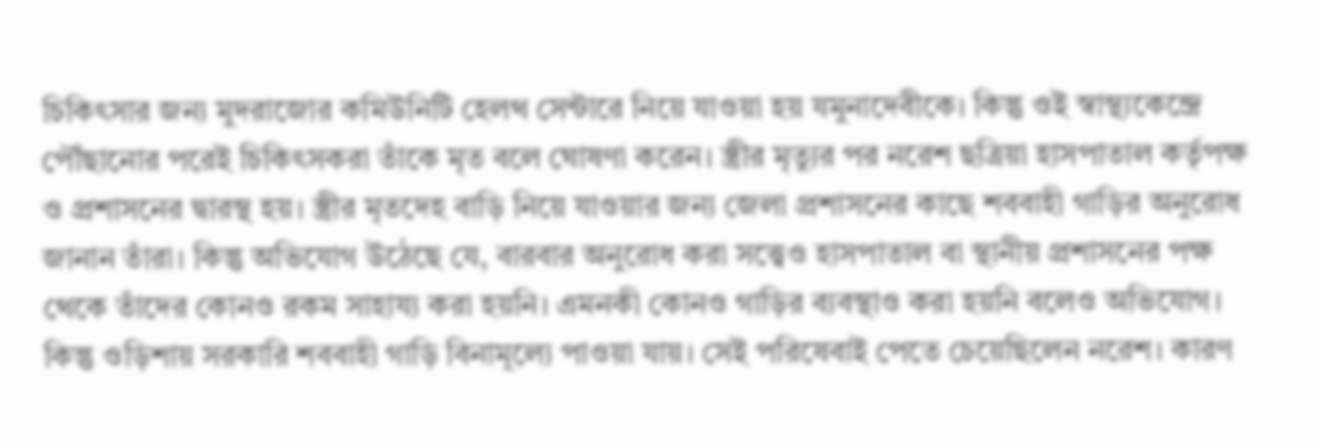চিকিৎসার জন্য মুদরাজোর কমিউনিটি হেলথ সেন্টারে নিয়ে যাওয়া হয় যমুনাদেবীকে। কিন্তু ওই স্বাস্থ্যকেন্দ্রে পৌঁছানোর পরেই চিকিৎসকরা তাঁকে মৃত বলে ঘোষণা করেন। স্ত্রীর মৃত্যুর পর নরেশ ছত্রিয়া হাসপাতাল কর্তৃপক্ষ ও প্রশাসনের দ্বারস্থ হয়। স্ত্রীর মৃতদেহ বাড়ি নিয়ে যাওয়ার জন্য জেলা প্রশাসনের কাছে শববাহী গাড়ির অনুরোধ জানান তাঁরা। কিন্তু অভিযোগ উঠেছে যে, বারবার অনুরোধ করা সত্ত্বেও হাসপাতাল বা স্থানীয় প্রশাসনের পক্ষ থেকে তাঁদের কোনও রকম সাহায্য করা হয়নি। এমনকী কোনও গাড়ির ব্যবস্থাও করা হয়নি বলেও অভিযোগ। কিন্তু ওড়িশায় সরকারি শববাহী গাড়ি বিনামূল্যে পাওয়া যায়। সেই পরিষেবাই পেতে চেয়েছিলেন নরেশ। কারণ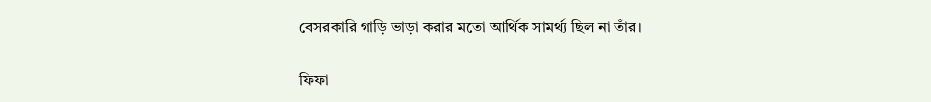বেসরকারি গাড়ি ভাড়া করার মতো আর্থিক সামর্থ্য ছিল না তাঁর।

ফিফা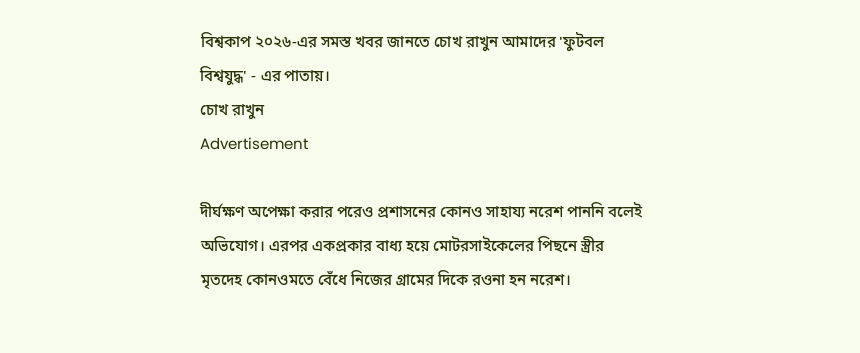বিশ্বকাপ ২০২৬-এর সমস্ত খবর জানতে চোখ রাখুন আমাদের 'ফুটবল বিশ্বযুদ্ধ' - এর পাতায়।
চোখ রাখুন
Advertisement

দীর্ঘক্ষণ অপেক্ষা করার পরেও প্রশাসনের কোনও সাহায্য নরেশ পাননি বলেই অভিযোগ। এরপর একপ্রকার বাধ্য হয়ে মোটরসাইকেলের পিছনে স্ত্রীর মৃতদেহ কোনওমতে বেঁধে নিজের গ্রামের দিকে রওনা হন নরেশ।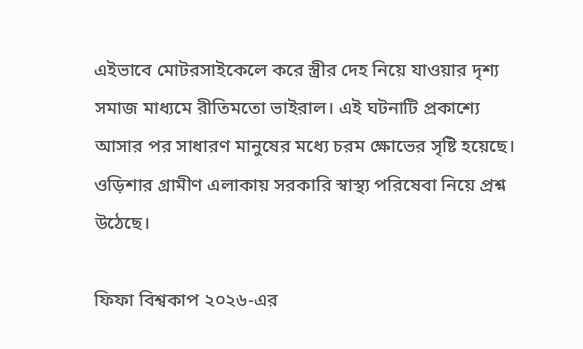এইভাবে মোটরসাইকেলে করে স্ত্রীর দেহ নিয়ে যাওয়ার দৃশ্য সমাজ মাধ্যমে রীতিমতো ভাইরাল। এই ঘটনাটি প্রকাশ্যে আসার পর সাধারণ মানুষের মধ্যে চরম ক্ষোভের সৃষ্টি হয়েছে। ওড়িশার গ্রামীণ এলাকায় সরকারি স্বাস্থ্য পরিষেবা নিয়ে প্রশ্ন উঠেছে।

ফিফা বিশ্বকাপ ২০২৬-এর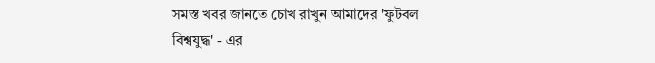সমস্ত খবর জানতে চোখ রাখুন আমাদের 'ফুটবল বিশ্বযুদ্ধ' - এর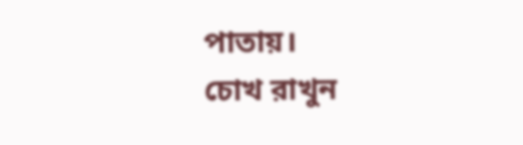পাতায়।
চোখ রাখুন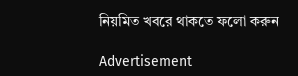নিয়মিত খবরে থাকতে ফলো করুন

Advertisement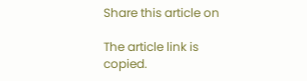Share this article on

The article link is copied.